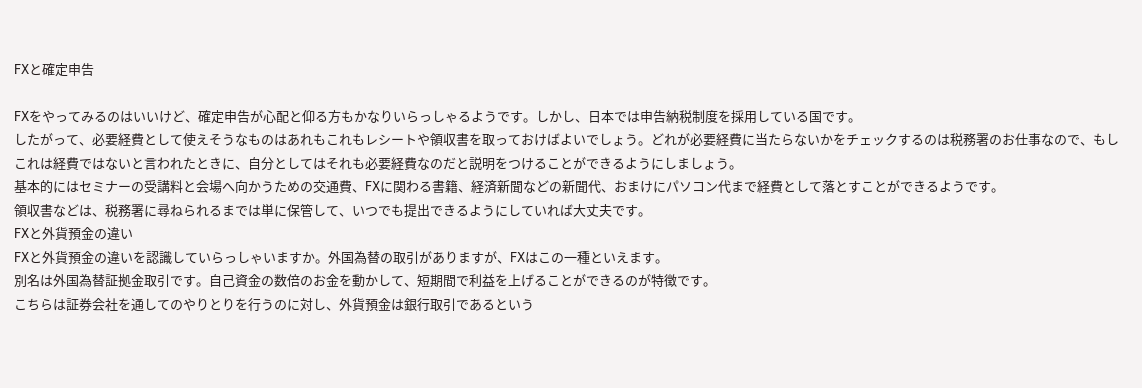FXと確定申告

FXをやってみるのはいいけど、確定申告が心配と仰る方もかなりいらっしゃるようです。しかし、日本では申告納税制度を採用している国です。
したがって、必要経費として使えそうなものはあれもこれもレシートや領収書を取っておけばよいでしょう。どれが必要経費に当たらないかをチェックするのは税務署のお仕事なので、もしこれは経費ではないと言われたときに、自分としてはそれも必要経費なのだと説明をつけることができるようにしましょう。
基本的にはセミナーの受講料と会場へ向かうための交通費、FXに関わる書籍、経済新聞などの新聞代、おまけにパソコン代まで経費として落とすことができるようです。
領収書などは、税務署に尋ねられるまでは単に保管して、いつでも提出できるようにしていれば大丈夫です。
FXと外貨預金の違い
FXと外貨預金の違いを認識していらっしゃいますか。外国為替の取引がありますが、FXはこの一種といえます。
別名は外国為替証拠金取引です。自己資金の数倍のお金を動かして、短期間で利益を上げることができるのが特徴です。
こちらは証券会社を通してのやりとりを行うのに対し、外貨預金は銀行取引であるという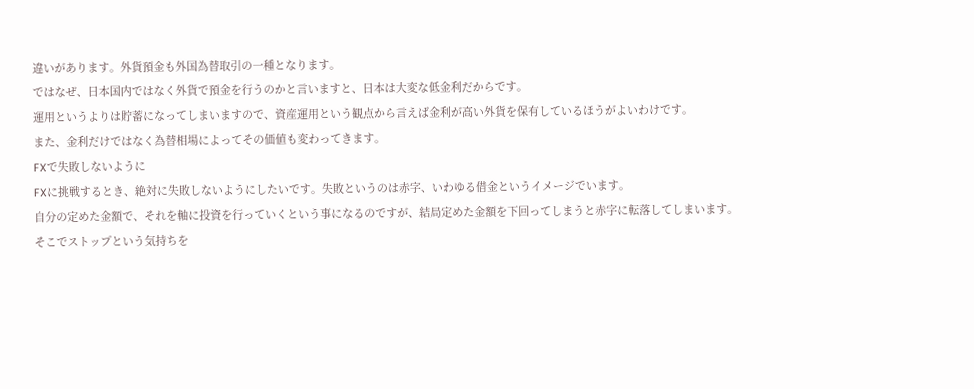違いがあります。外貨預金も外国為替取引の一種となります。
ではなぜ、日本国内ではなく外貨で預金を行うのかと言いますと、日本は大変な低金利だからです。
運用というよりは貯蓄になってしまいますので、資産運用という観点から言えば金利が高い外貨を保有しているほうがよいわけです。
また、金利だけではなく為替相場によってその価値も変わってきます。
FXで失敗しないように
FXに挑戦するとき、絶対に失敗しないようにしたいです。失敗というのは赤字、いわゆる借金というイメージでいます。
自分の定めた金額で、それを軸に投資を行っていくという事になるのですが、結局定めた金額を下回ってしまうと赤字に転落してしまいます。
そこでストップという気持ちを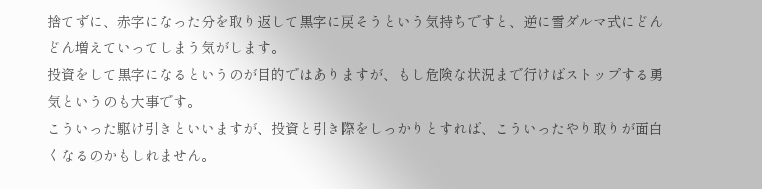捨てずに、赤字になった分を取り返して黒字に戻そうという気持ちですと、逆に雪ダルマ式にどんどん増えていってしまう気がします。
投資をして黒字になるというのが目的ではありますが、もし危険な状況まで行けばストップする勇気というのも大事です。
こういった駆け引きといいますが、投資と引き際をしっかりとすれば、こういったやり取りが面白くなるのかもしれません。